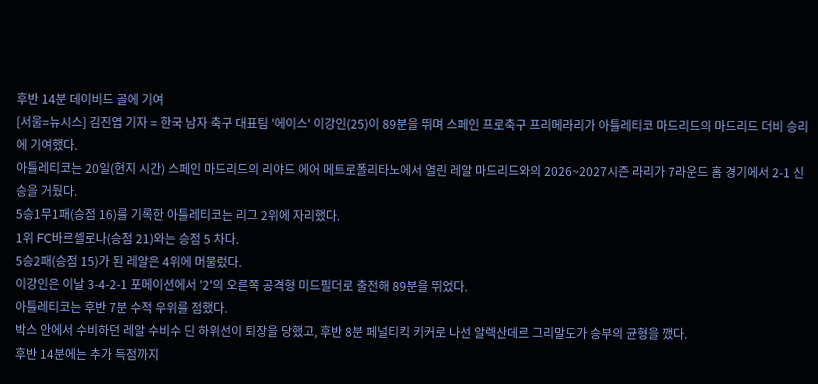후반 14분 데이비드 골에 기여
[서울=뉴시스] 김진엽 기자 = 한국 남자 축구 대표팀 '에이스' 이강인(25)이 89분을 뛰며 스페인 프로축구 프리메라리가 아틀레티코 마드리드의 마드리드 더비 승리에 기여했다.
아틀레티코는 20일(현지 시간) 스페인 마드리드의 리야드 에어 메트로폴리타노에서 열린 레알 마드리드와의 2026~2027시즌 라리가 7라운드 홈 경기에서 2-1 신승을 거뒀다.
5승1무1패(승점 16)를 기록한 아틀레티코는 리그 2위에 자리했다.
1위 FC바르셀로나(승점 21)와는 승점 5 차다.
5승2패(승점 15)가 된 레알은 4위에 머물렀다.
이강인은 이날 3-4-2-1 포메이션에서 '2'의 오른쪽 공격형 미드필더로 출전해 89분을 뛰었다.
아틀레티코는 후반 7분 수적 우위를 점했다.
박스 안에서 수비하던 레알 수비수 딘 하위선이 퇴장을 당했고, 후반 8분 페널티킥 키커로 나선 알렉산데르 그리말도가 승부의 균형을 깼다.
후반 14분에는 추가 득점까지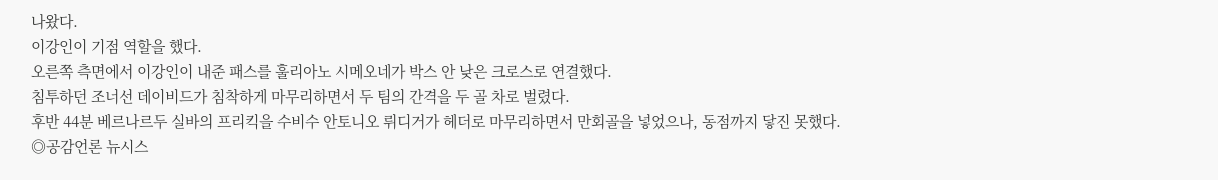나왔다.
이강인이 기점 역할을 했다.
오른쪽 측면에서 이강인이 내준 패스를 훌리아노 시메오네가 박스 안 낮은 크로스로 연결했다.
침투하던 조너선 데이비드가 침착하게 마무리하면서 두 팀의 간격을 두 골 차로 벌렸다.
후반 44분 베르나르두 실바의 프리킥을 수비수 안토니오 뤼디거가 헤더로 마무리하면서 만회골을 넣었으나, 동점까지 닿진 못했다.
◎공감언론 뉴시스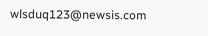wlsduq123@newsis.com